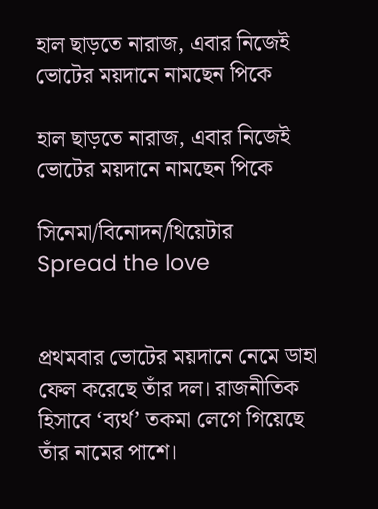হাল ছাড়তে নারাজ, এবার নিজেই ভোটের ময়দানে নামছেন পিকে

হাল ছাড়তে নারাজ, এবার নিজেই ভোটের ময়দানে নামছেন পিকে

সিনেমা/বিনোদন/থিয়েটার
Spread the love


প্রথমবার ভোটের ময়দানে নেমে ডাহা ফেল করেছে তাঁর দল। রাজনীতিক হিসাবে ‘ব্যর্থ’ তকমা লেগে গিয়েছে তাঁর নামের পাশে।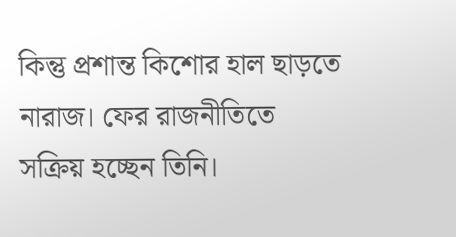কিন্তু প্রশান্ত কিশোর হাল ছাড়তে নারাজ। ফের রাজনীতিতে সক্রিয় হচ্ছেন তিনি।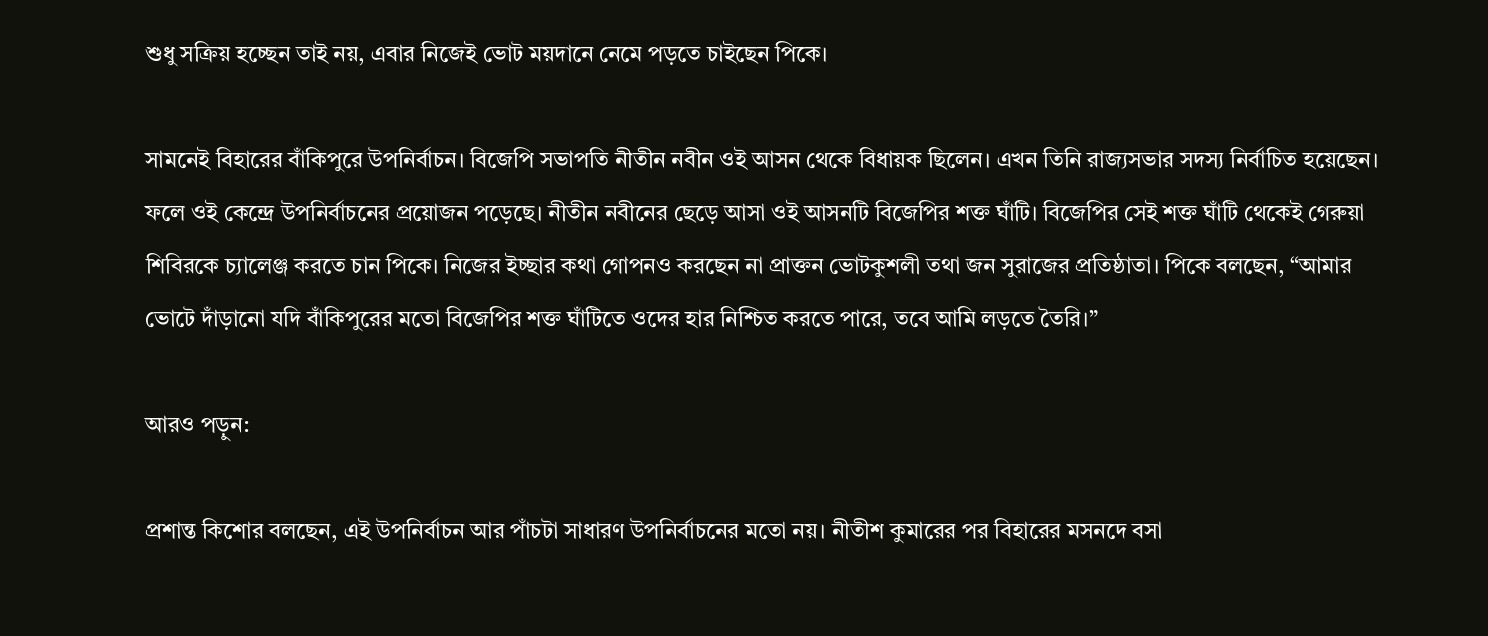শুধু সক্রিয় হচ্ছেন তাই নয়, এবার নিজেই ভোট ময়দানে নেমে পড়তে চাইছেন পিকে।

সামনেই বিহারের বাঁকিপুরে উপনির্বাচন। বিজেপি সভাপতি নীতীন নবীন ওই আসন থেকে বিধায়ক ছিলেন। এখন তিনি রাজ্যসভার সদস্য নির্বাচিত হয়েছেন। ফলে ওই কেন্দ্রে উপনির্বাচনের প্রয়োজন পড়েছে। নীতীন নবীনের ছেড়ে আসা ওই আসনটি বিজেপির শক্ত ঘাঁটি। বিজেপির সেই শক্ত ঘাঁটি থেকেই গেরুয়া শিবিরকে চ্যালেঞ্জ করতে চান পিকে। নিজের ইচ্ছার কথা গোপনও করছেন না প্রাক্তন ভোটকুশলী তথা জন সুরাজের প্রতিষ্ঠাতা। পিকে বলছেন, “আমার ভোটে দাঁড়ানো যদি বাঁকিপুরের মতো বিজেপির শক্ত ঘাঁটিতে ওদের হার নিশ্চিত করতে পারে, তবে আমি লড়তে তৈরি।”

আরও পড়ুন:

প্রশান্ত কিশোর বলছেন, এই উপনির্বাচন আর পাঁচটা সাধারণ উপনির্বাচনের মতো নয়। নীতীশ কুমারের পর বিহারের মসনদে বসা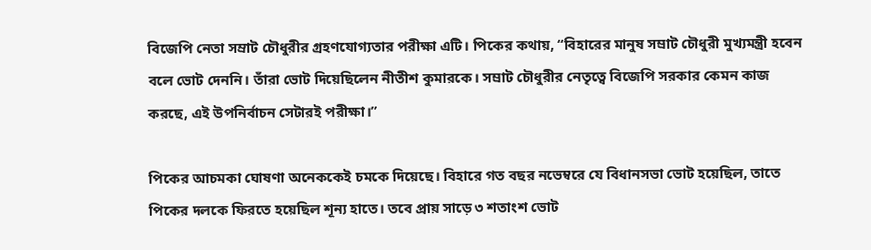বিজেপি নেতা সম্রাট চৌধুরীর গ্রহণযোগ্যতার পরীক্ষা এটি। পিকের কথায়, “বিহারের মানুষ সম্রাট চৌধুরী মুখ্যমন্ত্রী হবেন বলে ভোট দেননি। তাঁরা ভোট দিয়েছিলেন নীতীশ কুমারকে। সম্রাট চৌধুরীর নেতৃত্বে বিজেপি সরকার কেমন কাজ করছে, এই উপনির্বাচন সেটারই পরীক্ষা।”

পিকের আচমকা ঘোষণা অনেককেই চমকে দিয়েছে। বিহারে গত বছর নভেম্বরে যে বিধানসভা ভোট হয়েছিল, তাতে পিকের দলকে ফিরতে হয়েছিল শূন্য হাতে। তবে প্রায় সাড়ে ৩ শতাংশ ভোট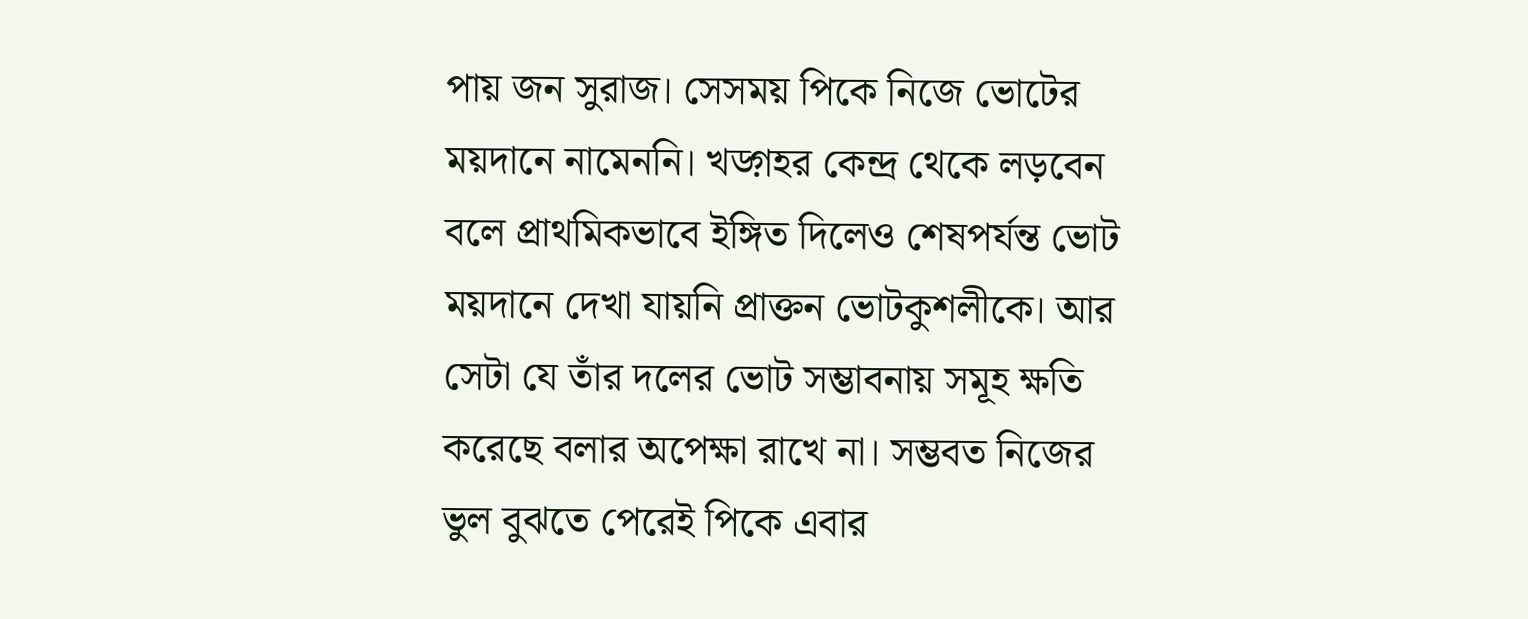পায় জন সুরাজ। সেসময় পিকে নিজে ভোটের ময়দানে নামেননি। খড়্গহর কেন্দ্র থেকে লড়বেন বলে প্রাথমিকভাবে ইঙ্গিত দিলেও শেষপর্যন্ত ভোট ময়দানে দেখা যায়নি প্রাক্তন ভোটকুশলীকে। আর সেটা যে তাঁর দলের ভোট সম্ভাবনায় সমূহ ক্ষতি করেছে বলার অপেক্ষা রাখে না। সম্ভবত নিজের ভুল বুঝতে পেরেই পিকে এবার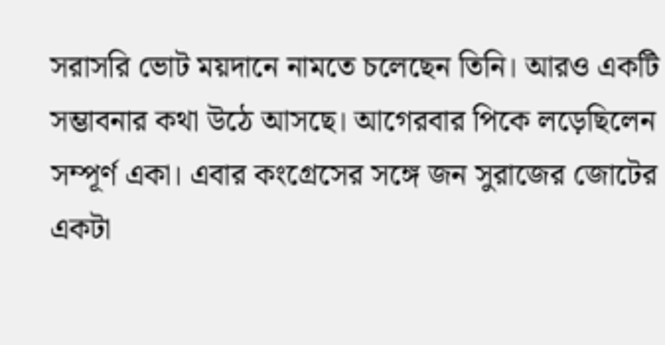সরাসরি ভোট ময়দানে নামতে চলেছেন তিনি। আরও একটি সম্ভাবনার কথা উঠে আসছে। আগেরবার পিকে লড়েছিলেন সম্পূর্ণ একা। এবার কংগ্রেসের সঙ্গে জন সুরাজের জোটের একটা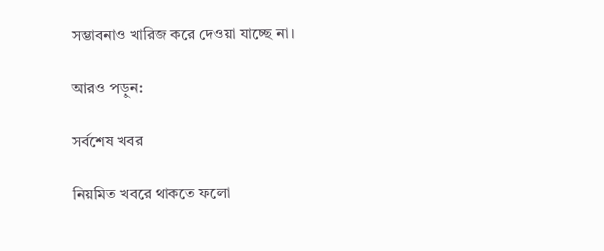সম্ভাবনাও খারিজ করে দেওয়া যাচ্ছে না।

আরও পড়ুন:

সর্বশেষ খবর

নিয়মিত খবরে থাকতে ফলো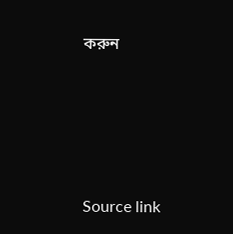করুন





Source link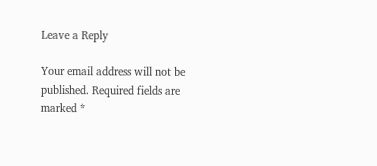Leave a Reply

Your email address will not be published. Required fields are marked *